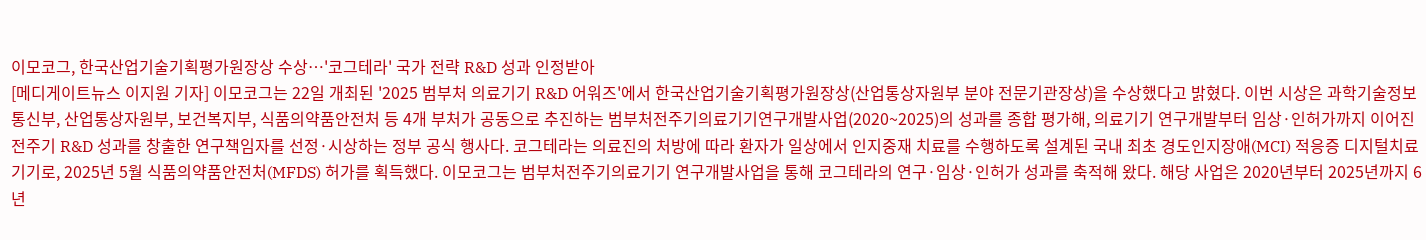이모코그, 한국산업기술기획평가원장상 수상…'코그테라' 국가 전략 R&D 성과 인정받아
[메디게이트뉴스 이지원 기자] 이모코그는 22일 개최된 '2025 범부처 의료기기 R&D 어워즈'에서 한국산업기술기획평가원장상(산업통상자원부 분야 전문기관장상)을 수상했다고 밝혔다. 이번 시상은 과학기술정보통신부, 산업통상자원부, 보건복지부, 식품의약품안전처 등 4개 부처가 공동으로 추진하는 범부처전주기의료기기연구개발사업(2020~2025)의 성과를 종합 평가해, 의료기기 연구개발부터 임상·인허가까지 이어진 전주기 R&D 성과를 창출한 연구책임자를 선정·시상하는 정부 공식 행사다. 코그테라는 의료진의 처방에 따라 환자가 일상에서 인지중재 치료를 수행하도록 설계된 국내 최초 경도인지장애(MCI) 적응증 디지털치료기기로, 2025년 5월 식품의약품안전처(MFDS) 허가를 획득했다. 이모코그는 범부처전주기의료기기 연구개발사업을 통해 코그테라의 연구·임상·인허가 성과를 축적해 왔다. 해당 사업은 2020년부터 2025년까지 6년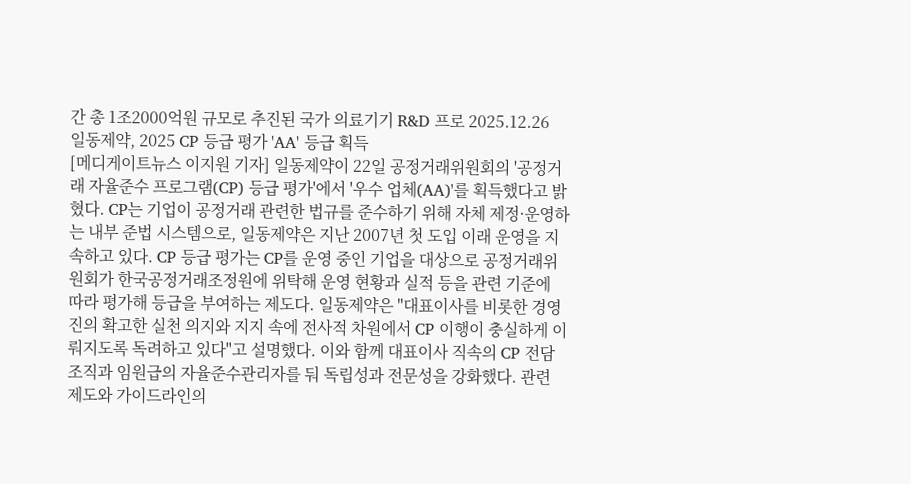간 총 1조2000억원 규모로 추진된 국가 의료기기 R&D 프로 2025.12.26
일동제약, 2025 CP 등급 평가 'AA' 등급 획득
[메디게이트뉴스 이지원 기자] 일동제약이 22일 공정거래위원회의 '공정거래 자율준수 프로그램(CP) 등급 평가'에서 '우수 업체(AA)'를 획득했다고 밝혔다. CP는 기업이 공정거래 관련한 법규를 준수하기 위해 자체 제정·운영하는 내부 준법 시스템으로, 일동제약은 지난 2007년 첫 도입 이래 운영을 지속하고 있다. CP 등급 평가는 CP를 운영 중인 기업을 대상으로 공정거래위원회가 한국공정거래조정원에 위탁해 운영 현황과 실적 등을 관련 기준에 따라 평가해 등급을 부여하는 제도다. 일동제약은 "대표이사를 비롯한 경영진의 확고한 실천 의지와 지지 속에 전사적 차원에서 CP 이행이 충실하게 이뤄지도록 독려하고 있다"고 설명했다. 이와 함께 대표이사 직속의 CP 전담 조직과 임원급의 자율준수관리자를 둬 독립성과 전문성을 강화했다. 관련 제도와 가이드라인의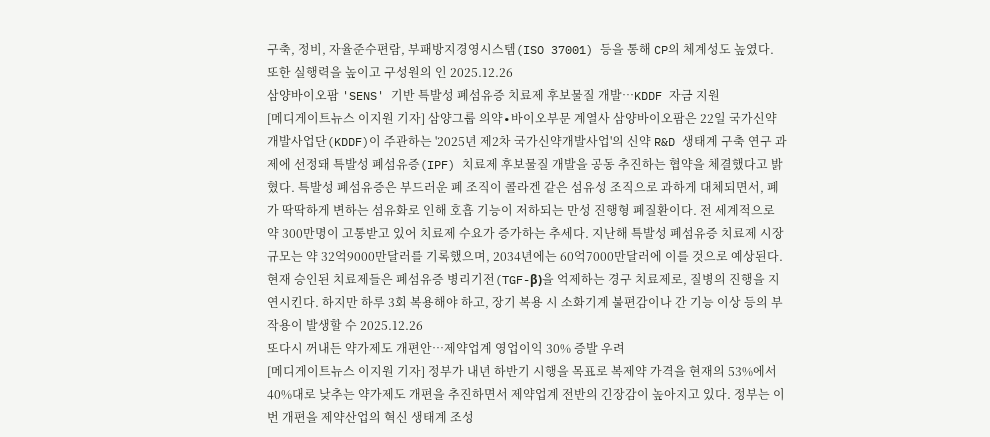구축, 정비, 자율준수편람, 부패방지경영시스템(ISO 37001) 등을 통해 CP의 체계성도 높였다. 또한 실행력을 높이고 구성원의 인 2025.12.26
삼양바이오팜 'SENS' 기반 특발성 폐섬유증 치료제 후보물질 개발…KDDF 자금 지원
[메디게이트뉴스 이지원 기자] 삼양그룹 의약∙바이오부문 계열사 삼양바이오팜은 22일 국가신약개발사업단(KDDF)이 주관하는 '2025년 제2차 국가신약개발사업'의 신약 R&D 생태계 구축 연구 과제에 선정돼 특발성 폐섬유증(IPF) 치료제 후보물질 개발을 공동 추진하는 협약을 체결했다고 밝혔다. 특발성 폐섬유증은 부드러운 폐 조직이 콜라겐 같은 섬유성 조직으로 과하게 대체되면서, 폐가 딱딱하게 변하는 섬유화로 인해 호흡 기능이 저하되는 만성 진행형 폐질환이다. 전 세계적으로 약 300만명이 고통받고 있어 치료제 수요가 증가하는 추세다. 지난해 특발성 폐섬유증 치료제 시장규모는 약 32억9000만달러를 기록했으며, 2034년에는 60억7000만달러에 이를 것으로 예상된다. 현재 승인된 치료제들은 폐섬유증 병리기전(TGF-β)을 억제하는 경구 치료제로, 질병의 진행을 지연시킨다. 하지만 하루 3회 복용해야 하고, 장기 복용 시 소화기계 불편감이나 간 기능 이상 등의 부작용이 발생할 수 2025.12.26
또다시 꺼내든 약가제도 개편안…제약업계 영업이익 30% 증발 우려
[메디게이트뉴스 이지원 기자] 정부가 내년 하반기 시행을 목표로 복제약 가격을 현재의 53%에서 40%대로 낮추는 약가제도 개편을 추진하면서 제약업계 전반의 긴장감이 높아지고 있다. 정부는 이번 개편을 제약산업의 혁신 생태계 조성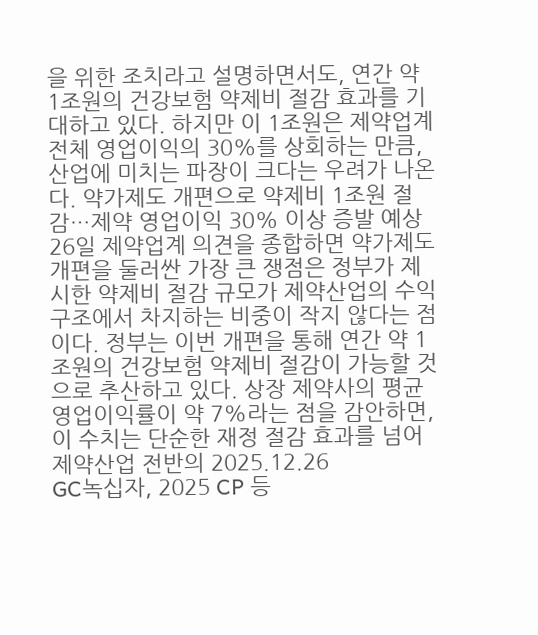을 위한 조치라고 설명하면서도, 연간 약 1조원의 건강보험 약제비 절감 효과를 기대하고 있다. 하지만 이 1조원은 제약업계 전체 영업이익의 30%를 상회하는 만큼, 산업에 미치는 파장이 크다는 우려가 나온다. 약가제도 개편으로 약제비 1조원 절감…제약 영업이익 30% 이상 증발 예상 26일 제약업계 의견을 종합하면 약가제도 개편을 둘러싼 가장 큰 쟁점은 정부가 제시한 약제비 절감 규모가 제약산업의 수익 구조에서 차지하는 비중이 작지 않다는 점이다. 정부는 이번 개편을 통해 연간 약 1조원의 건강보험 약제비 절감이 가능할 것으로 추산하고 있다. 상장 제약사의 평균 영업이익률이 약 7%라는 점을 감안하면, 이 수치는 단순한 재정 절감 효과를 넘어 제약산업 전반의 2025.12.26
GC녹십자, 2025 CP 등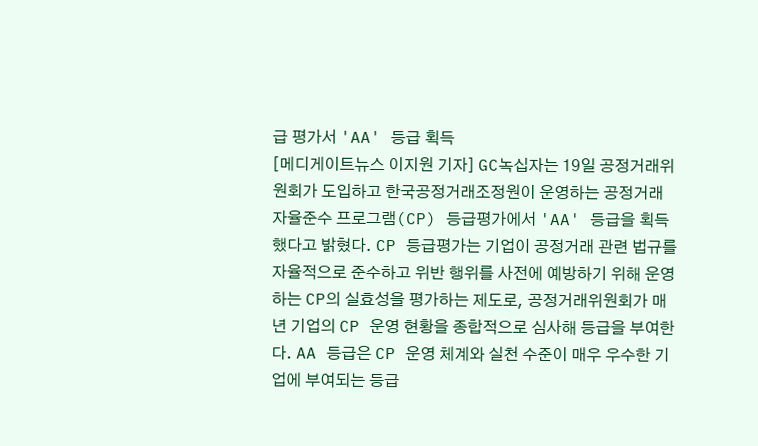급 평가서 'AA' 등급 획득
[메디게이트뉴스 이지원 기자] GC녹십자는 19일 공정거래위원회가 도입하고 한국공정거래조정원이 운영하는 공정거래 자율준수 프로그램(CP) 등급평가에서 'AA' 등급을 획득했다고 밝혔다. CP 등급평가는 기업이 공정거래 관련 법규를 자율적으로 준수하고 위반 행위를 사전에 예방하기 위해 운영하는 CP의 실효성을 평가하는 제도로, 공정거래위원회가 매년 기업의 CP 운영 현황을 종합적으로 심사해 등급을 부여한다. AA 등급은 CP 운영 체계와 실천 수준이 매우 우수한 기업에 부여되는 등급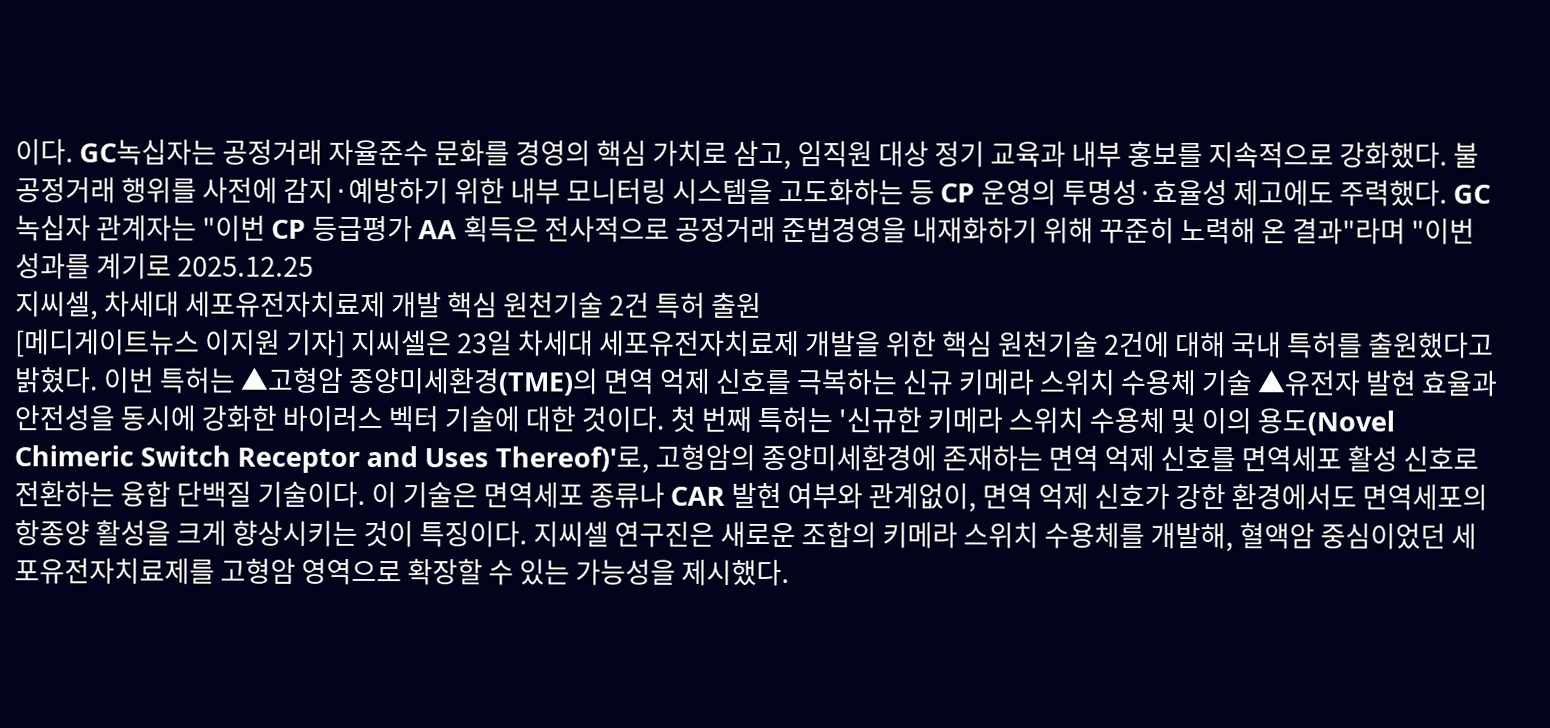이다. GC녹십자는 공정거래 자율준수 문화를 경영의 핵심 가치로 삼고, 임직원 대상 정기 교육과 내부 홍보를 지속적으로 강화했다. 불공정거래 행위를 사전에 감지·예방하기 위한 내부 모니터링 시스템을 고도화하는 등 CP 운영의 투명성·효율성 제고에도 주력했다. GC녹십자 관계자는 "이번 CP 등급평가 AA 획득은 전사적으로 공정거래 준법경영을 내재화하기 위해 꾸준히 노력해 온 결과"라며 "이번 성과를 계기로 2025.12.25
지씨셀, 차세대 세포유전자치료제 개발 핵심 원천기술 2건 특허 출원
[메디게이트뉴스 이지원 기자] 지씨셀은 23일 차세대 세포유전자치료제 개발을 위한 핵심 원천기술 2건에 대해 국내 특허를 출원했다고 밝혔다. 이번 특허는 ▲고형암 종양미세환경(TME)의 면역 억제 신호를 극복하는 신규 키메라 스위치 수용체 기술 ▲유전자 발현 효율과 안전성을 동시에 강화한 바이러스 벡터 기술에 대한 것이다. 첫 번째 특허는 '신규한 키메라 스위치 수용체 및 이의 용도(Novel Chimeric Switch Receptor and Uses Thereof)'로, 고형암의 종양미세환경에 존재하는 면역 억제 신호를 면역세포 활성 신호로 전환하는 융합 단백질 기술이다. 이 기술은 면역세포 종류나 CAR 발현 여부와 관계없이, 면역 억제 신호가 강한 환경에서도 면역세포의 항종양 활성을 크게 향상시키는 것이 특징이다. 지씨셀 연구진은 새로운 조합의 키메라 스위치 수용체를 개발해, 혈액암 중심이었던 세포유전자치료제를 고형암 영역으로 확장할 수 있는 가능성을 제시했다.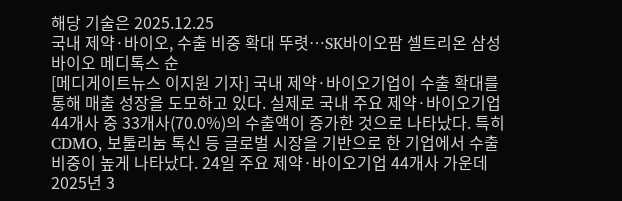해당 기술은 2025.12.25
국내 제약·바이오, 수출 비중 확대 뚜렷…SK바이오팜 셀트리온 삼성바이오 메디톡스 순
[메디게이트뉴스 이지원 기자] 국내 제약·바이오기업이 수출 확대를 통해 매출 성장을 도모하고 있다. 실제로 국내 주요 제약·바이오기업 44개사 중 33개사(70.0%)의 수출액이 증가한 것으로 나타났다. 특히 CDMO, 보툴리눔 톡신 등 글로벌 시장을 기반으로 한 기업에서 수출 비중이 높게 나타났다. 24일 주요 제약·바이오기업 44개사 가운데 2025년 3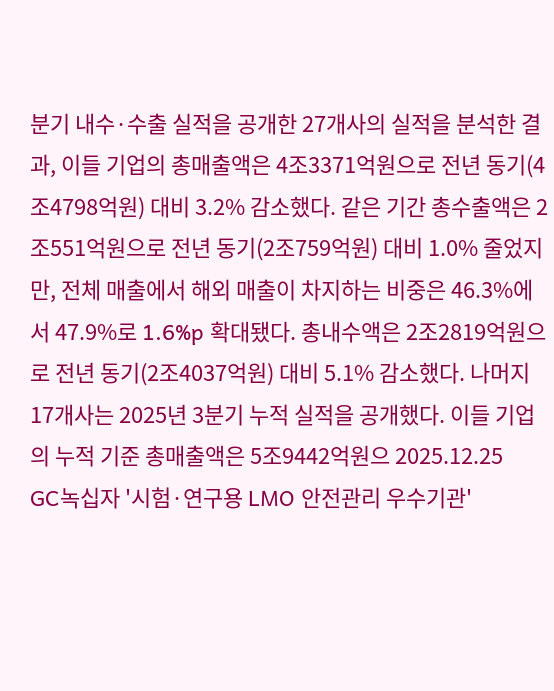분기 내수·수출 실적을 공개한 27개사의 실적을 분석한 결과, 이들 기업의 총매출액은 4조3371억원으로 전년 동기(4조4798억원) 대비 3.2% 감소했다. 같은 기간 총수출액은 2조551억원으로 전년 동기(2조759억원) 대비 1.0% 줄었지만, 전체 매출에서 해외 매출이 차지하는 비중은 46.3%에서 47.9%로 1.6%p 확대됐다. 총내수액은 2조2819억원으로 전년 동기(2조4037억원) 대비 5.1% 감소했다. 나머지 17개사는 2025년 3분기 누적 실적을 공개했다. 이들 기업의 누적 기준 총매출액은 5조9442억원으 2025.12.25
GC녹십자 '시험·연구용 LMO 안전관리 우수기관'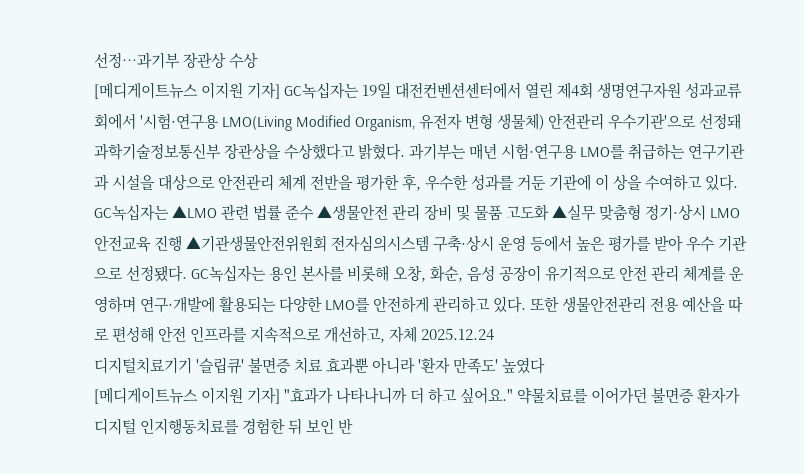선정…과기부 장관상 수상
[메디게이트뉴스 이지원 기자] GC녹십자는 19일 대전컨벤션센터에서 열린 제4회 생명연구자원 성과교류회에서 '시험·연구용 LMO(Living Modified Organism, 유전자 변형 생물체) 안전관리 우수기관'으로 선정돼 과학기술정보통신부 장관상을 수상했다고 밝혔다. 과기부는 매년 시험·연구용 LMO를 취급하는 연구기관과 시설을 대상으로 안전관리 체계 전반을 평가한 후, 우수한 성과를 거둔 기관에 이 상을 수여하고 있다. GC녹십자는 ▲LMO 관련 법률 준수 ▲생물안전 관리 장비 및 물품 고도화 ▲실무 맞춤형 정기·상시 LMO 안전교육 진행 ▲기관생물안전위원회 전자심의시스템 구축·상시 운영 등에서 높은 평가를 받아 우수 기관으로 선정됐다. GC녹십자는 용인 본사를 비롯해 오창, 화순, 음성 공장이 유기적으로 안전 관리 체계를 운영하며 연구·개발에 활용되는 다양한 LMO를 안전하게 관리하고 있다. 또한 생물안전관리 전용 예산을 따로 편성해 안전 인프라를 지속적으로 개선하고, 자체 2025.12.24
디지털치료기기 '슬립큐' 불면증 치료 효과뿐 아니라 '환자 만족도' 높였다
[메디게이트뉴스 이지원 기자] "효과가 나타나니까 더 하고 싶어요." 약물치료를 이어가던 불면증 환자가 디지털 인지행동치료를 경험한 뒤 보인 반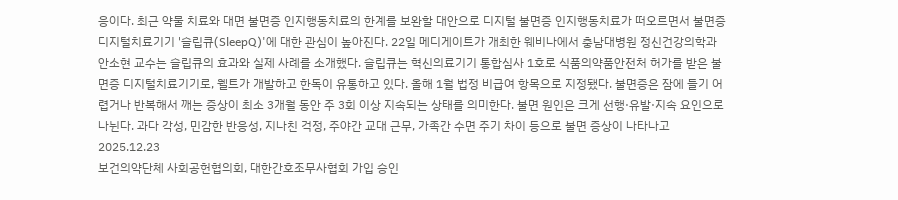응이다. 최근 약물 치료와 대면 불면증 인지행동치료의 한계를 보완할 대안으로 디지털 불면증 인지행동치료가 떠오르면서 불면증 디지털치료기기 '슬립큐(SleepQ)'에 대한 관심이 높아진다. 22일 메디게이트가 개최한 웨비나에서 충남대병원 정신건강의학과 안소현 교수는 슬립큐의 효과와 실제 사례를 소개했다. 슬립큐는 혁신의료기기 통합심사 1호로 식품의약품안전처 허가를 받은 불면증 디지털치료기기로, 웰트가 개발하고 한독이 유통하고 있다. 올해 1월 법정 비급여 항목으로 지정됐다. 불면증은 잠에 들기 어렵거나 반복해서 깨는 증상이 최소 3개월 동안 주 3회 이상 지속되는 상태를 의미한다. 불면 원인은 크게 선행·유발·지속 요인으로 나뉜다. 과다 각성, 민감한 반응성, 지나친 걱정, 주야간 교대 근무, 가족간 수면 주기 차이 등으로 불면 증상이 나타나고 2025.12.23
보건의약단체 사회공헌협의회, 대한간호조무사협회 가입 승인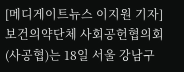[메디게이트뉴스 이지원 기자] 보건의약단체 사회공헌협의회(사공협)는 18일 서울 강남구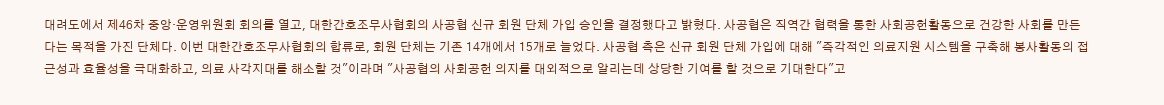대려도에서 제46차 중앙·운영위원회 회의를 열고, 대한간호조무사협회의 사공협 신규 회원 단체 가입 승인을 결정했다고 밝혔다. 사공협은 직역간 협력을 통한 사회공헌활동으로 건강한 사회를 만든다는 목적을 가진 단체다. 이번 대한간호조무사협회의 합류로, 회원 단체는 기존 14개에서 15개로 늘었다. 사공협 측은 신규 회원 단체 가입에 대해 "즉각적인 의료지원 시스템을 구축해 봉사활동의 접근성과 효율성을 극대화하고, 의료 사각지대를 해소할 것"이라며 "사공협의 사회공헌 의지를 대외적으로 알리는데 상당한 기여를 할 것으로 기대한다"고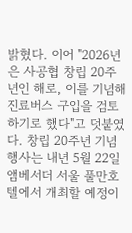밝혔다. 이어 "2026년은 사공협 창립 20주년인 해로, 이를 기념해 진료버스 구입을 검토하기로 했다"고 덧붙였다. 창립 20주년 기념행사는 내년 5월 22일 앰베서더 서울 풀만호텔에서 개최할 예정이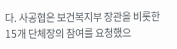다. 사공협은 보건복지부 장관을 비롯한 15개 단체장의 참여를 요청했으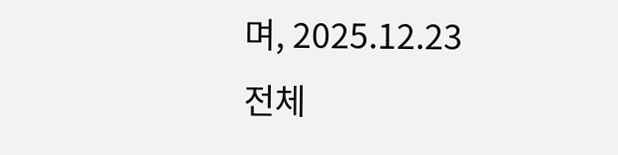며, 2025.12.23
전체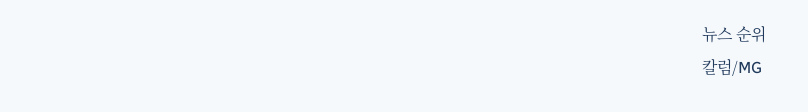뉴스 순위
칼럼/MG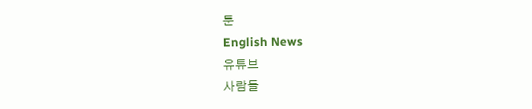툰
English News
유튜브
사람들